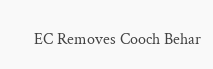EC Removes Cooch Behar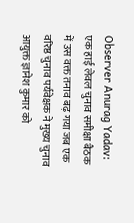Observer Anurag Yadav: एक हाई लेवल चुनाव समीक्षा बैठक में उस वक्त तनाव बढ़ गया जब एक वरिष्ठ चुनाव पर्यवेक्षक ने मुख्य चुनाव आयुक्त ज्ञानेश कुमार को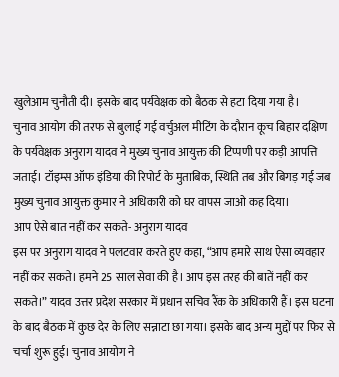खुलेआम चुनौती दी। इसके बाद पर्यवेक्षक को बैठक से हटा दिया गया है।
चुनाव आयोग की तरफ से बुलाई गई वर्चुअल मीटिंग के दौरान कूच बिहार दक्षिण के पर्यवेक्षक अनुराग यादव ने मुख्य चुनाव आयुक्त की टिप्पणी पर कड़ी आपत्ति जताई। टॉइम्स ऑफ इंडिया की रिपोर्ट के मुताबिक, स्थिति तब और बिगड़ गई जब मुख्य चुनाव आयुक्त कुमार ने अधिकारी को घर वापस जाओ कह दिया।
आप ऐसे बात नहीं कर सकते- अनुराग यादव
इस पर अनुराग यादव ने पलटवार करते हुए कहा, “आप हमारे साथ ऐसा व्यवहार नहीं कर सकते। हमने 25 साल सेवा की है। आप इस तरह की बातें नहीं कर सकते।” यादव उत्तर प्रदेश सरकार में प्रधान सचिव रैंक के अधिकारी हैं। इस घटना के बाद बैठक में कुछ देर के लिए सन्नाटा छा गया। इसके बाद अन्य मुद्दों पर फिर से चर्चा शुरू हुई। चुनाव आयोग ने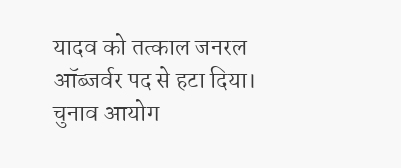यादव को तत्काल जनरल ऑब्जर्वर पद से हटा दिया।
चुनाव आयोग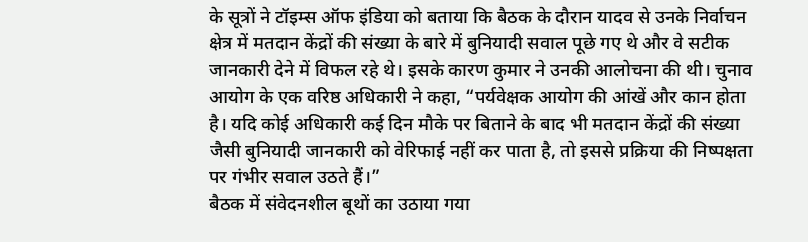के सूत्रों ने टॉइम्स ऑफ इंडिया को बताया कि बैठक के दौरान यादव से उनके निर्वाचन क्षेत्र में मतदान केंद्रों की संख्या के बारे में बुनियादी सवाल पूछे गए थे और वे सटीक जानकारी देने में विफल रहे थे। इसके कारण कुमार ने उनकी आलोचना की थी। चुनाव आयोग के एक वरिष्ठ अधिकारी ने कहा, “पर्यवेक्षक आयोग की आंखें और कान होता है। यदि कोई अधिकारी कई दिन मौके पर बिताने के बाद भी मतदान केंद्रों की संख्या जैसी बुनियादी जानकारी को वेरिफाई नहीं कर पाता है, तो इससे प्रक्रिया की निष्पक्षता पर गंभीर सवाल उठते हैं।”
बैठक में संवेदनशील बूथों का उठाया गया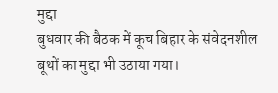मुद्दा
बुधवार की बैठक में कूच बिहार के संवेदनशील बूथों का मुद्दा भी उठाया गया।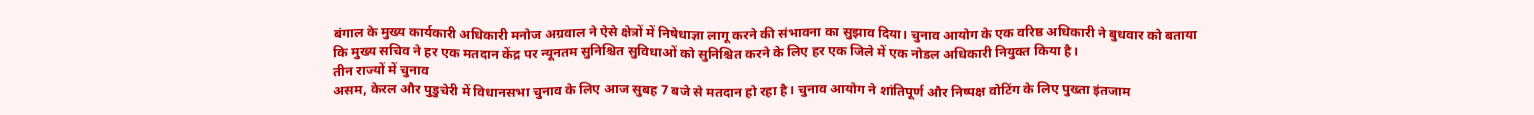बंगाल के मुख्य कार्यकारी अधिकारी मनोज अग्रवाल ने ऐसे क्षेत्रों में निषेधाज्ञा लागू करने की संभावना का सुझाव दिया। चुनाव आयोग के एक वरिष्ठ अधिकारी ने बुधवार को बताया कि मुख्य सचिव ने हर एक मतदान केंद्र पर न्यूनतम सुनिश्चित सुविधाओं को सुनिश्चित करने के लिए हर एक जिले में एक नोडल अधिकारी नियुक्त किया है।
तीन राज्यों में चुनाव
असम, केरल और पुडुचेरी में विधानसभा चुनाव के लिए आज सुबह 7 बजे से मतदान हो रहा है। चुनाव आयोग ने शांतिपूर्ण और निष्पक्ष वोटिंग के लिए पुख्ता इंतजाम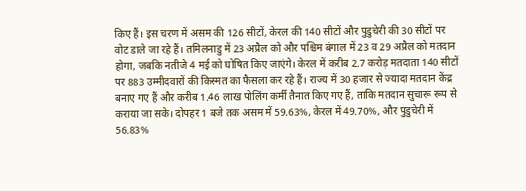किए हैं। इस चरण में असम की 126 सीटों, केरल की 140 सीटों और पुडुचेरी की 30 सीटों पर वोट डाले जा रहे हैं। तमिलनाडु में 23 अप्रैल को और पश्चिम बंगाल में 23 व 29 अप्रैल को मतदान होगा, जबकि नतीजे 4 मई को घोषित किए जाएंगे। केरल में करीब 2.7 करोड़ मतदाता 140 सीटों पर 883 उम्मीदवारों की किस्मत का फैसला कर रहे हैं। राज्य में 30 हजार से ज्यादा मतदान केंद्र बनाए गए हैं और करीब 1.46 लाख पोलिंग कर्मी तैनात किए गए हैं, ताकि मतदान सुचारू रूप से कराया जा सके। दोपहर 1 बजे तक असम में 59.63%, केरल में 49.70%, और पुडुचेरी में 56.83%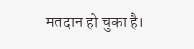मतदान हो चुका है।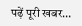पढ़ें पूरी खबर…